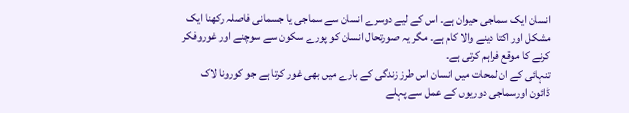انسان ایک سماجی حیوان ہے۔ اس کے لیے دوسرے انسان سے سماجی یا جسمانی فاصلہ رکھنا ایک مشکل اور اکتا دینے والا کام ہے۔ مگر یہ صورتحال انسان کو پورے سکون سے سوچنے اور غوروفکر کرنے کا موقع فراہم کرتی ہے۔
تنہائی کے ان لمحات میں انسان اس طرز زندگی کے بارے میں بھی غور کرتا ہے جو کورونا لاک ڈائون اورسماجی دوریوں کے عمل سے پہلے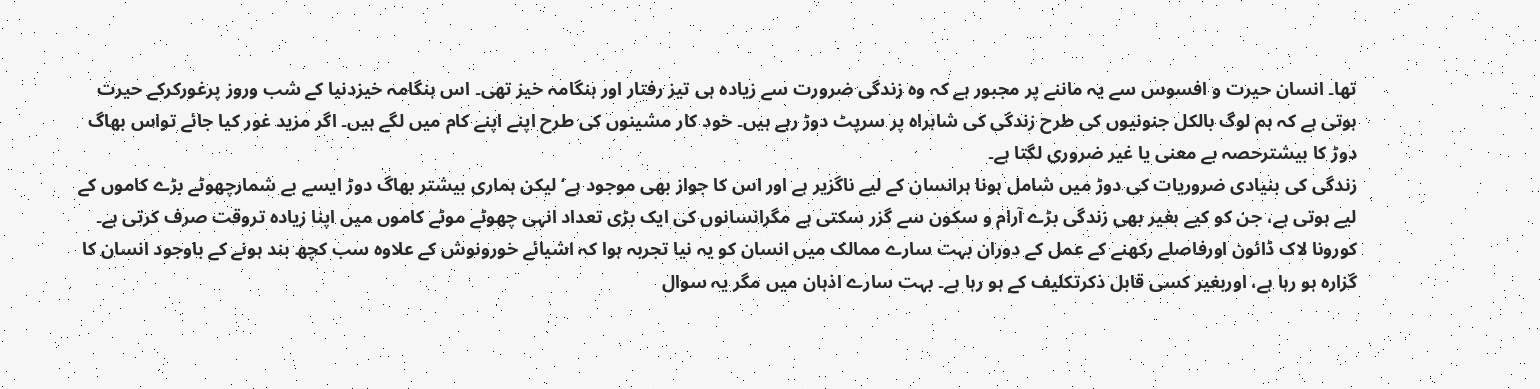تھا۔ انسان حیرت و افسوس سے یہ ماننے پر مجبور ہے کہ وہ زندگی ضرورت سے زیادہ ہی تیز رفتار اور ہنگامہ خیز تھی۔ اس ہنگامہ خیزدنیا کے شب وروز پرغورکرکے حیرت ہوتی ہے کہ ہم لوگ بالکل جنونیوں کی طرح زندگی کی شاہراہ پر سرپٹ دوڑ رہے ہیں۔ خود کار مشینوں کی طرح اپنے اپنے کام میں لگے ہیں۔ اگر مزید غور کیا جائے تواس بھاگ دوڑ کا بیشترحصہ بے معنی یا غیر ضروری لگتا ہے۔
زندگی کی بنیادی ضروریات کی دوڑ میں شامل ہونا ہرانسان کے لیے ناگزیر ہے اور اس کا جواز بھی موجود ہے‘ لیکن ہماری بیشتر بھاگ دوڑ ایسے بے شمارچھوٹے بڑے کاموں کے لیے ہوتی ہے، جن کو کیے بغیر بھی زندگی بڑے آرام و سکون سے گزر سکتی ہے مگرانسانوں کی ایک بڑی تعداد انہی چھوٹے موٹے کاموں میں اپنا زیادہ تروقت صرف کرتی ہے۔
کورونا لاک ڈائون اورفاصلے رکھنے کے عمل کے دوران بہت سارے ممالک میں انسان کو یہ نیا تجربہ ہوا کہ اشیائے خورونوش کے علاوہ سب کچھ بند ہونے کے باوجود انسان کا گزارہ ہو رہا ہے، اوربغیر کسی قابل ذکرتکلیف کے ہو رہا ہے۔ بہت سارے اذہان میں مگر یہ سوال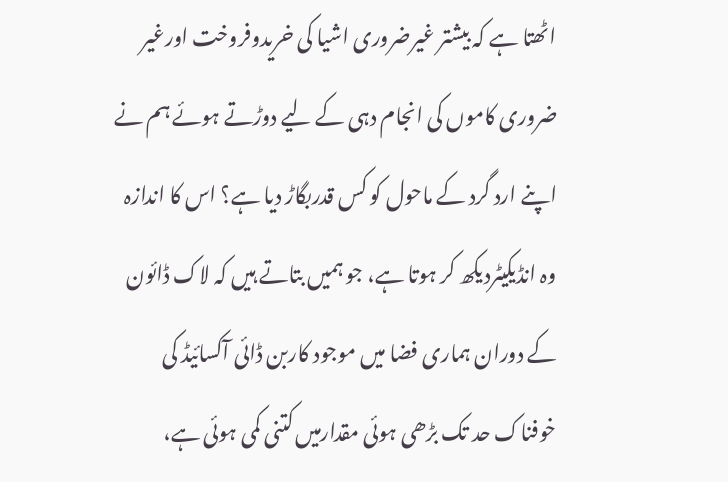اٹھتا ہے کہ بیشتر غیرضروری اشیا کی خریدوفروخت اورغیر ضروری کاموں کی انجام دہی کے لیے دوڑتے ہوئے ہم نے اپنے ارد گرد کے ماحول کو کس قدربگاڑ دیا ہے؟ اس کا اندازہ وہ انڈیکیٹردیکھ کر ہوتا ہے، جو ہمیں بتاتے ہیں کہ لاک ڈائون کے دوران ہماری فضا میں موجود کاربن ڈائی آکسائیڈ کی خوفناک حد تک بڑھی ہوئی مقدارمیں کتنی کمی ہوئی ہے،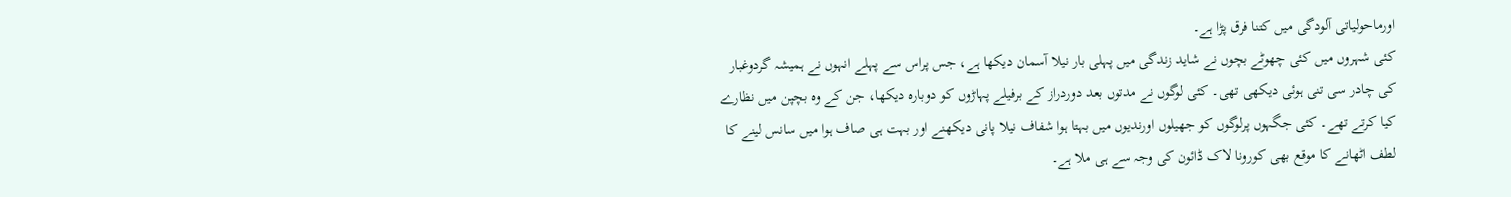اورماحولیاتی آلودگی میں کتنا فرق پڑا ہے۔
کئی شہروں میں کئی چھوٹے بچوں نے شاید زندگی میں پہلی بار نیلا آسمان دیکھا ہے، جس پراس سے پہلے انہوں نے ہمیشہ گردوغبار کی چادر سی تنی ہوئی دیکھی تھی۔ کئی لوگوں نے مدتوں بعد دوردراز کے برفیلے پہاڑوں کو دوبارہ دیکھا، جن کے وہ بچپن میں نظارے کیا کرتے تھے۔ کئی جگہوں پرلوگوں کو جھیلوں اورندیوں میں بہتا ہوا شفاف نیلا پانی دیکھنے اور بہت ہی صاف ہوا میں سانس لینے کا لطف اٹھانے کا موقع بھی کورونا لاک ڈائون کی وجہ سے ہی ملا ہے۔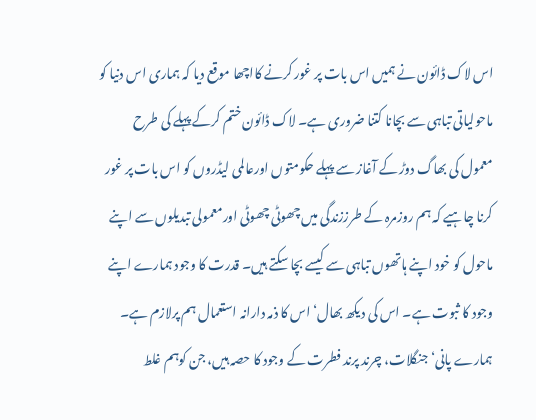اس لاک ڈائون نے ہمیں اس بات پر غور کرنے کااچھا موقع دیا کہ ہماری اس دنیا کو ماحولیاتی تباہی سے بچانا کتنا ضروری ہے۔ لاک ڈائون ختم کرکے پہلے کی طرح معمول کی بھاگ دوڑ کے آغاز سے پہلے حکومتوں اورعالمی لیڈروں کو اس بات پر غور کرنا چاہیے کہ ہم روزمرہ کے طرززندگی میں چھوٹی چھوٹی اورمعمولی تبدیلوں سے اپنے ماحول کو خود اپنے ہاتھوں تباہی سے کیسے بچا سکتے ہیں۔ قدرت کا وجود ہمارے اپنے وجود کا ثبوت ہے۔ اس کی دیکھ بھال‘ اس کا ذمہ دارانہ استعمال ہم پرلازم ہے۔ ہمارے پانی‘ جنگلات، چرند پرند فطرت کے وجود کا حصہ ہیں، جن کوہم غلط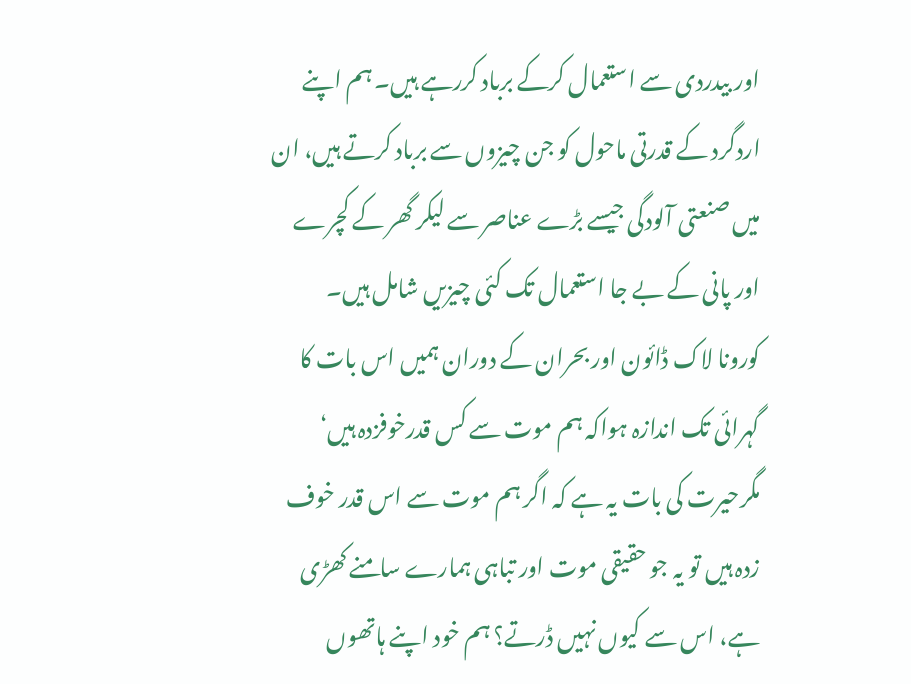اور بیدردی سے استعمال کرکے برباد کررہے ہیں۔ ہم اپنے اردگرد کے قدرتی ماحول کو جن چیزوں سے برباد کرتے ہیں، ان میں صنعتی آلودگی جیسے بڑے عناصر سے لیکر گھر کے کچرے اور پانی کے بے جا استعمال تک کئی چیزیں شامل ہیں۔
کورونا لاک ڈائون اور بحران کے دوران ہمیں اس بات کا گہرائی تک اندازہ ہواکہ ہم موت سے کس قدرخوفزدہ ہیں‘ مگرحیرت کی بات یہ ہے کہ اگر ہم موت سے اس قدر خوف زدہ ہیں تو یہ جو حقیقی موت اور تباہی ہمارے سامنے کھڑی ہے، اس سے کیوں نہیں ڈرتے؟ ہم خود اپنے ہاتھوں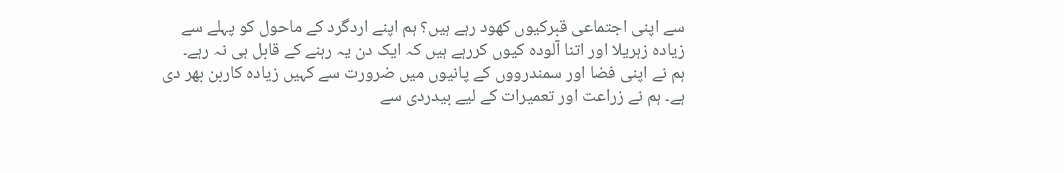سے اپنی اجتماعی قبرکیوں کھود رہے ہیں؟ ہم اپنے اردگرد کے ماحول کو پہلے سے زیادہ زہریلا اور اتنا آلودہ کیوں کررہے ہیں کہ ایک دن یہ رہنے کے قابل ہی نہ رہے۔
ہم نے اپنی فضا اور سمندرووں کے پانیوں میں ضرورت سے کہیں زیادہ کاربن بھر دی ہے۔ ہم نے زراعت اور تعمیرات کے لیے بیدردی سے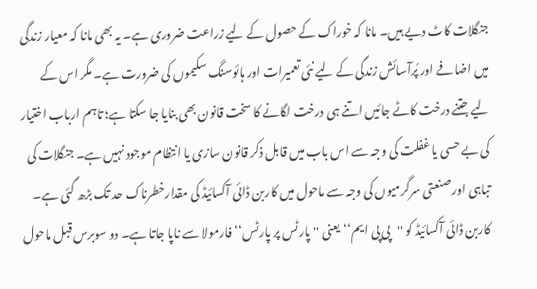جنگلات کاٹ دیے ہیں۔ مانا کہ خوراک کے حصول کے لیے زراعت ضروری ہے۔ یہ بھی مانا کہ معیار زندگی میں اضافے اور پُرآسائش زندگی کے لیے نئی تعمیرات اور ہائوسنگ سکیموں کی ضرورت ہے۔ مگر اس کے لیے جتنے درخت کاٹے جائیں اتنے ہی درخت لگانے کا سخت قانون بھی بنایا جا سکتا ہے؛ تاہم ارباب اختیار کی بے حسی یا غفلت کی وجہ سے اس باب میں قابل ذکر قانون سازی یا انتظام موجود نہیں ہے۔ جنگلات کی تباہی اور صنعتی سرگرمیوں کی وجہ سے ماحول میں کاربن ڈائی آکسائیڈ کی مقدارخطرناک حد تک بڑھ گئی ہے۔ کاربن ڈائی آکسائیڈ کو ''پی پی ایم‘‘ یعنی ''پارٹس پر پارٹس‘‘ فارمولا سے ناپا جاتا ہے۔ دو سوبرس قبل ماحول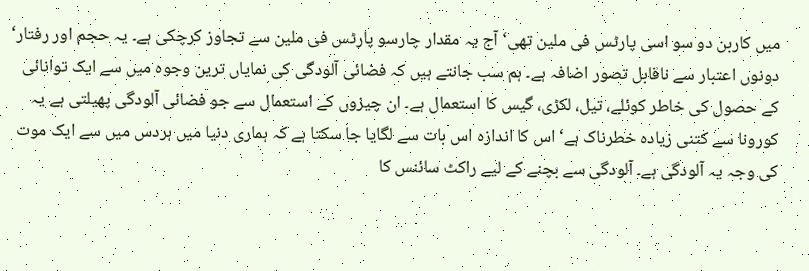میں کاربن دو سو اسی پارٹس فی ملین تھی‘ آج یہ مقدار چارسو پارٹس فی ملین سے تجاوز کرچکی ہے۔ یہ حجم اور رفتار‘ دونوں اعتبار سے ناقابل تصور اضافہ ہے۔ ہم سب جانتے ہیں کہ فضائی آلودگی کی نمایاں ترین وجوہ میں سے ایک توانائی کے حصول کی خاطر کوئلے، تیل، لکڑی، گیس کا استعمال ہے۔ ان چیزوں کے استعمال سے جو فضائی آلودگی پھیلتی ہے یہ کورونا سے کتنی زیادہ خطرناک ہے‘ اس کا اندازہ اس بات سے لگایا جا سکتا ہے کہ ہماری دنیا میں ہردس میں سے ایک موت کی وجہ یہ آلودگی ہے۔ آلودگی سے بچنے کے لیے راکٹ سائنس کا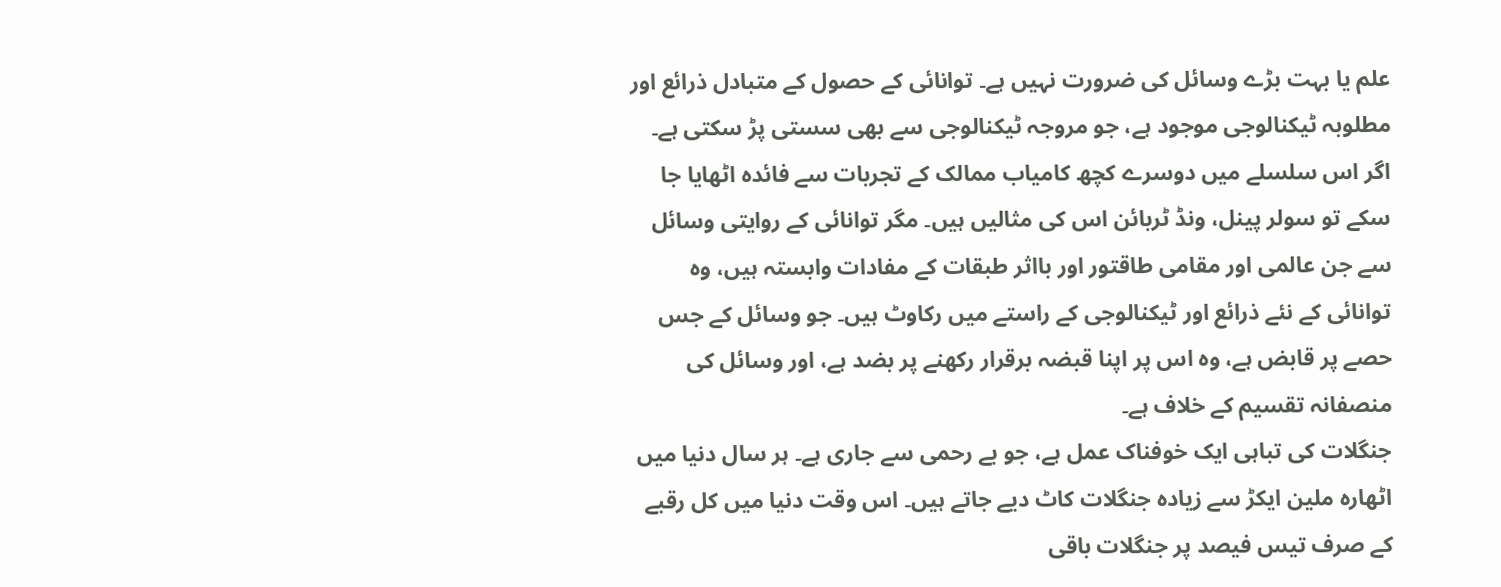علم یا بہت بڑے وسائل کی ضرورت نہیں ہے۔ توانائی کے حصول کے متبادل ذرائع اور مطلوبہ ٹیکنالوجی موجود ہے، جو مروجہ ٹیکنالوجی سے بھی سستی پڑ سکتی ہے۔ اگر اس سلسلے میں دوسرے کچھ کامیاب ممالک کے تجربات سے فائدہ اٹھایا جا سکے تو سولر پینل، ونڈ ٹربائن اس کی مثالیں ہیں۔ مگر توانائی کے روایتی وسائل سے جن عالمی اور مقامی طاقتور اور بااثر طبقات کے مفادات وابستہ ہیں، وہ توانائی کے نئے ذرائع اور ٹیکنالوجی کے راستے میں رکاوٹ ہیں۔ جو وسائل کے جس حصے پر قابض ہے، وہ اس پر اپنا قبضہ برقرار رکھنے پر بضد ہے، اور وسائل کی منصفانہ تقسیم کے خلاف ہے۔
جنگلات کی تباہی ایک خوفناک عمل ہے، جو بے رحمی سے جاری ہے۔ ہر سال دنیا میں اٹھارہ ملین ایکڑ سے زیادہ جنگلات کاٹ دیے جاتے ہیں۔ اس وقت دنیا میں کل رقبے کے صرف تیس فیصد پر جنگلات باقی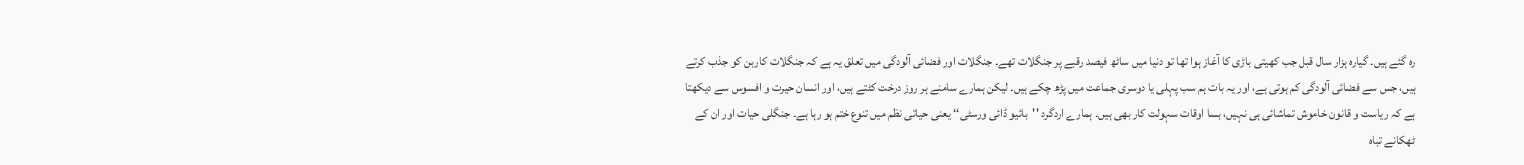رہ گئے ہیں۔ گیارہ ہزار سال قبل جب کھیتی باڑی کا آغاز ہوا تھا تو دنیا میں ساٹھ فیصد رقبے پر جنگلات تھے۔ جنگلات اور فضائی آلودگی میں تعلق یہ ہے کہ جنگلات کاربن کو جذب کرتے ہیں، جس سے فضائی آلودگی کم ہوتی ہے، اور یہ بات ہم سب پہلی یا دوسری جماعت میں پڑھ چکے ہیں۔ لیکن ہمارے سامنے ہر روز درخت کٹتے ہیں، اور انسان حیرت و افسوس سے دیکھتا ہے کہ ریاست و قانون خاموش تماشائی ہی نہیں، بسا اوقات سہولت کار بھی ہیں۔ ہمارے اردگرد ''بائیو ڈائی ورسٹی‘‘ یعنی حیاتی نظم میں تنوع ختم ہو رہا ہے۔ جنگلی حیات اور ان کے ٹھکانے تباہ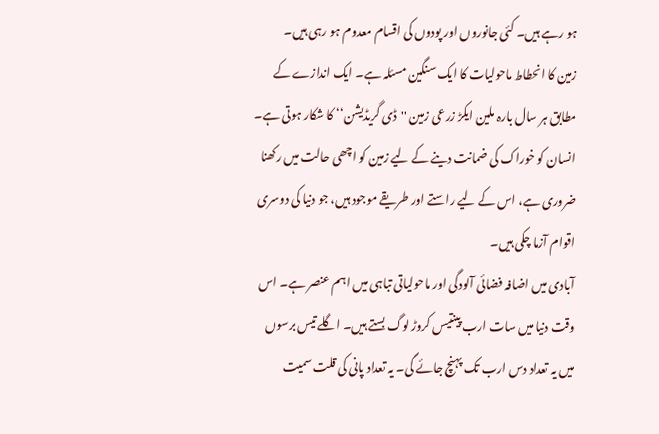ہو رہے ہیں۔ کئی جانوروں اور پودوں کی اقسام معدوم ہو رہی ہیں۔
زمین کا انحطاط ماحولیات کا ایک سنگین مسئلہ ہے۔ ایک اندازے کے مطابق ہر سال بارہ ملین ایکڑ زرعی زمین ''ڈی گریڈیشن‘‘ کا شکار ہوتی ہے۔ انسان کو خوراک کی ضمانت دینے کے لیے زمین کو اچھی حالت میں رکھنا ضروری ہے، اس کے لیے راستے اور طریقے موجود ہیں، جو دنیا کی دوسری اقوام آزما چکی ہیں۔
آبادی میں اضافہ فضائی آلودگی اور ماحولیاتی تباہی میں اہم عنصر ہے۔ اس وقت دنیا میں سات ارب پینتیس کروڑ لوگ بستے ہیں۔ اگلے تیس برسوں میں یہ تعداد دس ارب تک پہنچ جائے گی۔ یہ تعداد پانی کی قلت سمیت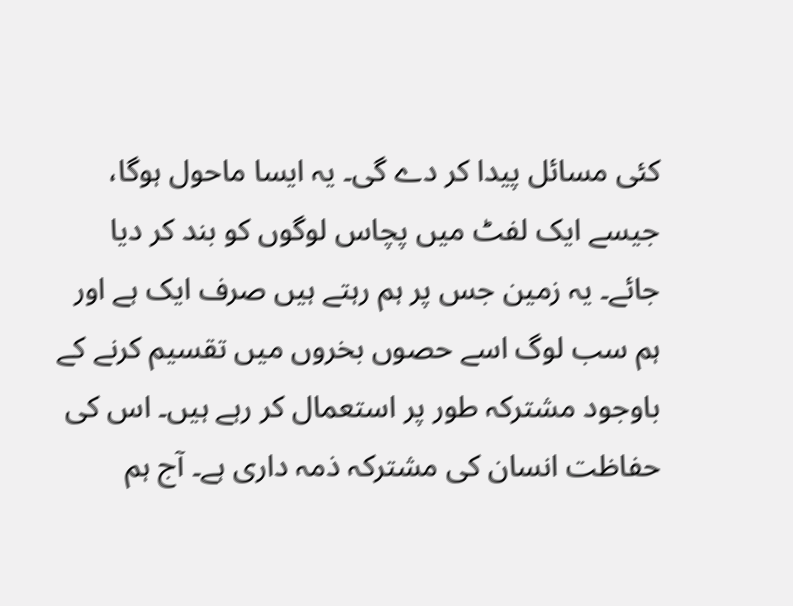کئی مسائل پیدا کر دے گی۔ یہ ایسا ماحول ہوگا، جیسے ایک لفٹ میں پچاس لوگوں کو بند کر دیا جائے۔ یہ زمین جس پر ہم رہتے ہیں صرف ایک ہے اور ہم سب لوگ اسے حصوں بخروں میں تقسیم کرنے کے باوجود مشترکہ طور پر استعمال کر رہے ہیں۔ اس کی حفاظت انسان کی مشترکہ ذمہ داری ہے۔ آج ہم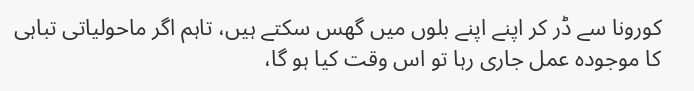کورونا سے ڈر کر اپنے اپنے بلوں میں گھس سکتے ہیں، تاہم اگر ماحولیاتی تباہی کا موجودہ عمل جاری رہا تو اس وقت کیا ہو گا،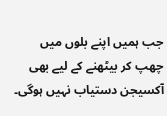جب ہمیں اپنے بلوں میں چھپ کر بیٹھنے کے لیے بھی آکسیجن دستیاب نہیں ہوگی۔